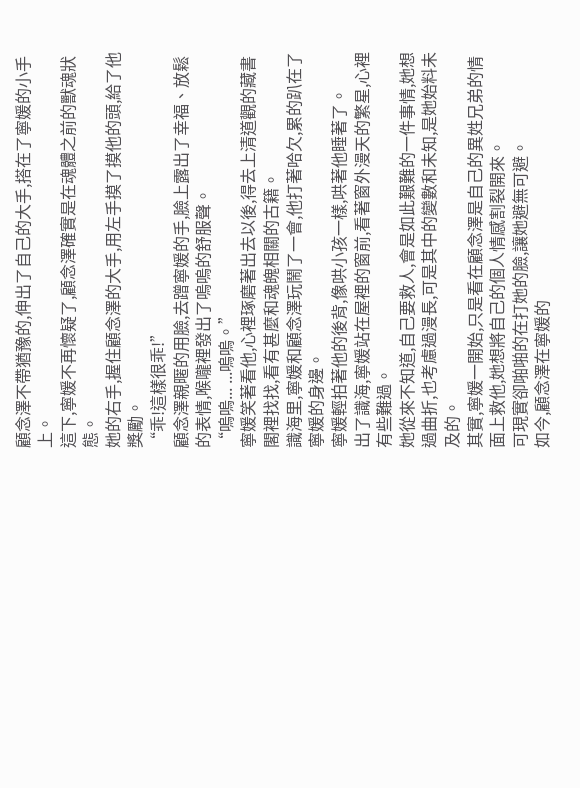顧念澤不帶猶豫的,伸出了自己的大手,搭在了寧媛的小手上。
這下,寧媛不再懷疑了,顧念澤確實是在魂體之前的獸魂狀態。
她的右手,握住顧念澤的大手,用左手摸了摸他的頭,給了他獎勵。
“乖!這樣很乖!”
顧念澤親暱的用臉,去蹭寧媛的手,臉上露出了幸福、放鬆的表情,喉嚨裡發出了嗚嗚的舒服聲。
“嗚嗚... ...嗚嗚。”
寧媛笑著看他,心裡琢磨著出去以後,得去上清道觀的藏書閣裡找找,看有甚麼和魂魄相關的古籍。
識海里,寧媛和顧念澤玩鬧了一會,他打著哈欠,累的趴在了寧媛的身邊。
寧媛輕拍著他的後背,像哄小孩一樣,哄著他睡著了。
出了識海,寧媛站在屋裡的窗前,看著窗外漫天的繁星,心裡有些難過。
她從來不知道,自己要救人,會是如此艱難的一件事情,她想過曲折,也考慮過漫長,可是其中的變數和未知,是她始料未及的。
其實,寧媛一開始,只是看在顧念澤是自己的異姓兄弟的情面上救他,她想將自己的個人情感割裂開來。
可現實卻啪啪的在打她的臉,讓她避無可避。
如今,顧念澤在寧媛的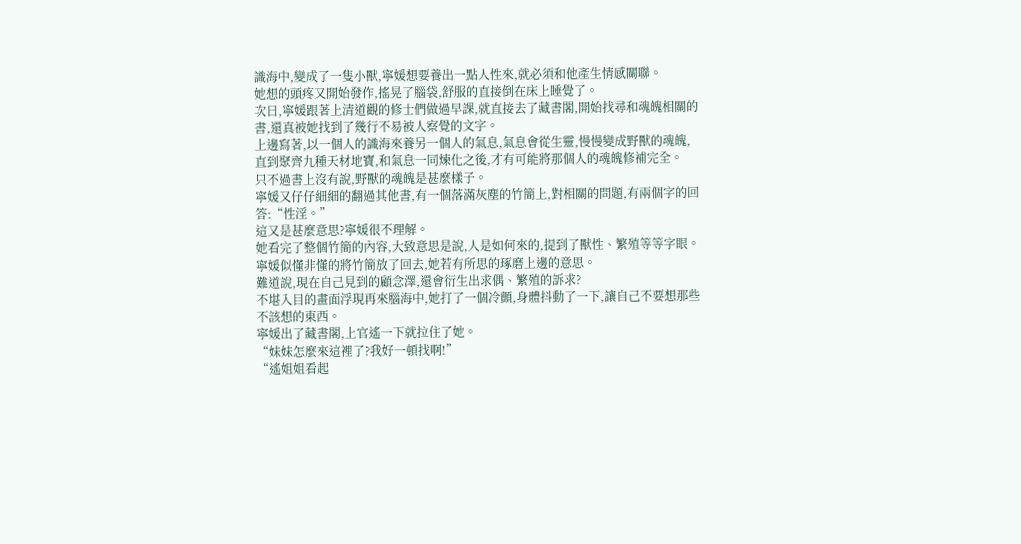識海中,變成了一隻小獸,寧媛想要養出一點人性來,就必須和他產生情感關聯。
她想的頭疼又開始發作,搖晃了腦袋,舒服的直接倒在床上睡覺了。
次日,寧媛跟著上清道觀的修士們做過早課,就直接去了藏書閣,開始找尋和魂魄相關的書,還真被她找到了幾行不易被人察覺的文字。
上邊寫著,以一個人的識海來養另一個人的氣息,氣息會從生靈,慢慢變成野獸的魂魄,直到聚齊九種天材地寶,和氣息一同煉化之後,才有可能將那個人的魂魄修補完全。
只不過書上沒有說,野獸的魂魄是甚麼樣子。
寧媛又仔仔細細的翻過其他書,有一個落滿灰塵的竹簡上,對相關的問題,有兩個字的回答:“性淫。”
這又是甚麼意思?寧媛很不理解。
她看完了整個竹簡的內容,大致意思是說,人是如何來的,提到了獸性、繁殖等等字眼。
寧媛似懂非懂的將竹簡放了回去,她若有所思的琢磨上邊的意思。
難道說,現在自己見到的顧念澤,還會衍生出求偶、繁殖的訴求?
不堪入目的畫面浮現再來腦海中,她打了一個冷顫,身體抖動了一下,讓自己不要想那些不該想的東西。
寧媛出了藏書閣,上官遙一下就拉住了她。
“妹妹怎麼來這裡了?我好一頓找啊!”
“遙姐姐看起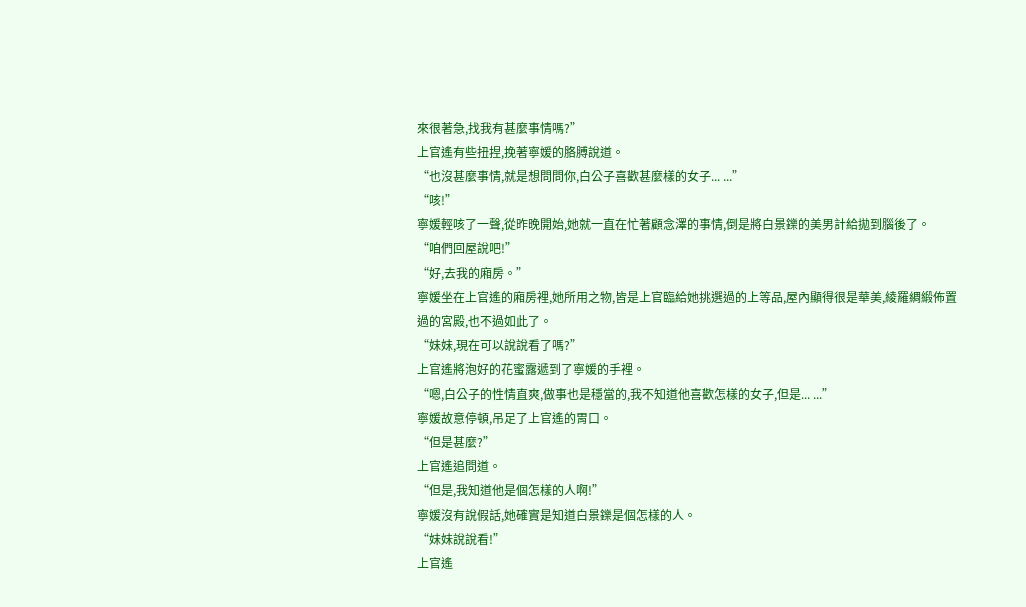來很著急,找我有甚麼事情嗎?”
上官遙有些扭捏,挽著寧媛的胳膊說道。
“也沒甚麼事情,就是想問問你,白公子喜歡甚麼樣的女子... ...”
“咳!”
寧媛輕咳了一聲,從昨晚開始,她就一直在忙著顧念澤的事情,倒是將白景鑠的美男計給拋到腦後了。
“咱們回屋說吧!”
“好,去我的廂房。”
寧媛坐在上官遙的廂房裡,她所用之物,皆是上官臨給她挑選過的上等品,屋內顯得很是華美,綾羅綢緞佈置過的宮殿,也不過如此了。
“妹妹,現在可以說說看了嗎?”
上官遙將泡好的花蜜露遞到了寧媛的手裡。
“嗯,白公子的性情直爽,做事也是穩當的,我不知道他喜歡怎樣的女子,但是... ...”
寧媛故意停頓,吊足了上官遙的胃口。
“但是甚麼?”
上官遙追問道。
“但是,我知道他是個怎樣的人啊!”
寧媛沒有說假話,她確實是知道白景鑠是個怎樣的人。
“妹妹說說看!”
上官遙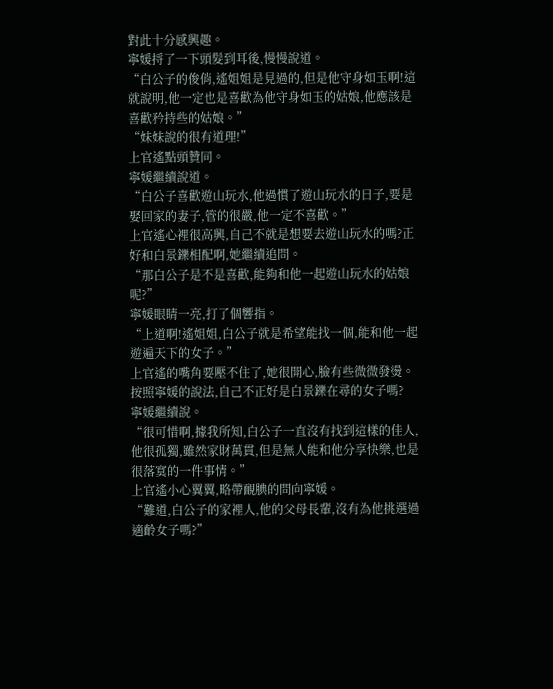對此十分感興趣。
寧媛捋了一下頭髮到耳後,慢慢說道。
“白公子的俊俏,遙姐姐是見過的,但是他守身如玉啊!這就說明,他一定也是喜歡為他守身如玉的姑娘,他應該是喜歡矜持些的姑娘。”
“妹妹說的很有道理!”
上官遙點頭贊同。
寧媛繼續說道。
“白公子喜歡遊山玩水,他過慣了遊山玩水的日子,要是娶回家的妻子,管的很嚴,他一定不喜歡。”
上官遙心裡很高興,自己不就是想要去遊山玩水的嗎?正好和白景鑠相配啊,她繼續追問。
“那白公子是不是喜歡,能夠和他一起遊山玩水的姑娘呢?”
寧媛眼睛一亮,打了個響指。
“上道啊!遙姐姐,白公子就是希望能找一個,能和他一起遊遍天下的女子。”
上官遙的嘴角要壓不住了,她很開心,臉有些微微發燙。
按照寧媛的說法,自己不正好是白景鑠在尋的女子嗎?
寧媛繼續說。
“很可惜啊,據我所知,白公子一直沒有找到這樣的佳人,他很孤獨,雖然家財萬貫,但是無人能和他分享快樂,也是很落寞的一件事情。”
上官遙小心翼翼,略帶靦腆的問向寧媛。
“難道,白公子的家裡人,他的父母長輩,沒有為他挑選過適齡女子嗎?”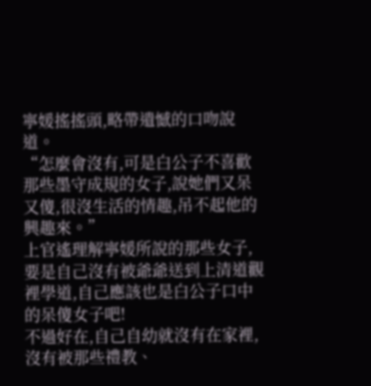寧媛搖搖頭,略帶遺憾的口吻說道。
“怎麼會沒有,可是白公子不喜歡那些墨守成規的女子,說她們又呆又傻,很沒生活的情趣,吊不起他的興趣來。”
上官遙理解寧媛所說的那些女子,要是自己沒有被爺爺送到上清道觀裡學道,自己應該也是白公子口中的呆傻女子吧!
不過好在,自己自幼就沒有在家裡,沒有被那些禮教、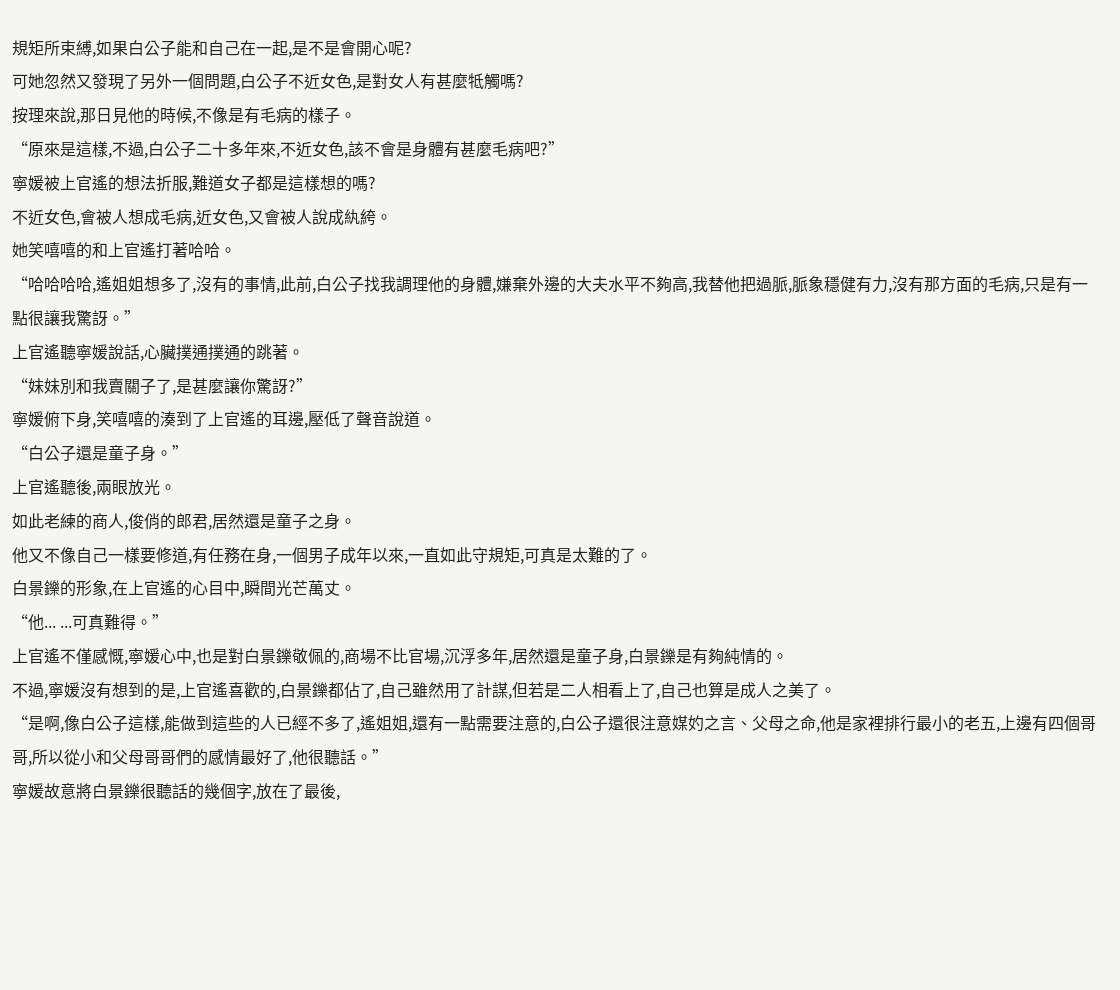規矩所束縛,如果白公子能和自己在一起,是不是會開心呢?
可她忽然又發現了另外一個問題,白公子不近女色,是對女人有甚麼牴觸嗎?
按理來說,那日見他的時候,不像是有毛病的樣子。
“原來是這樣,不過,白公子二十多年來,不近女色,該不會是身體有甚麼毛病吧?”
寧媛被上官遙的想法折服,難道女子都是這樣想的嗎?
不近女色,會被人想成毛病,近女色,又會被人說成紈絝。
她笑嘻嘻的和上官遙打著哈哈。
“哈哈哈哈,遙姐姐想多了,沒有的事情,此前,白公子找我調理他的身體,嫌棄外邊的大夫水平不夠高,我替他把過脈,脈象穩健有力,沒有那方面的毛病,只是有一點很讓我驚訝。”
上官遙聽寧媛說話,心臟撲通撲通的跳著。
“妹妹別和我賣關子了,是甚麼讓你驚訝?”
寧媛俯下身,笑嘻嘻的湊到了上官遙的耳邊,壓低了聲音說道。
“白公子還是童子身。”
上官遙聽後,兩眼放光。
如此老練的商人,俊俏的郎君,居然還是童子之身。
他又不像自己一樣要修道,有任務在身,一個男子成年以來,一直如此守規矩,可真是太難的了。
白景鑠的形象,在上官遙的心目中,瞬間光芒萬丈。
“他... ...可真難得。”
上官遙不僅感慨,寧媛心中,也是對白景鑠敬佩的,商場不比官場,沉浮多年,居然還是童子身,白景鑠是有夠純情的。
不過,寧媛沒有想到的是,上官遙喜歡的,白景鑠都佔了,自己雖然用了計謀,但若是二人相看上了,自己也算是成人之美了。
“是啊,像白公子這樣,能做到這些的人已經不多了,遙姐姐,還有一點需要注意的,白公子還很注意媒妁之言、父母之命,他是家裡排行最小的老五,上邊有四個哥哥,所以從小和父母哥哥們的感情最好了,他很聽話。”
寧媛故意將白景鑠很聽話的幾個字,放在了最後,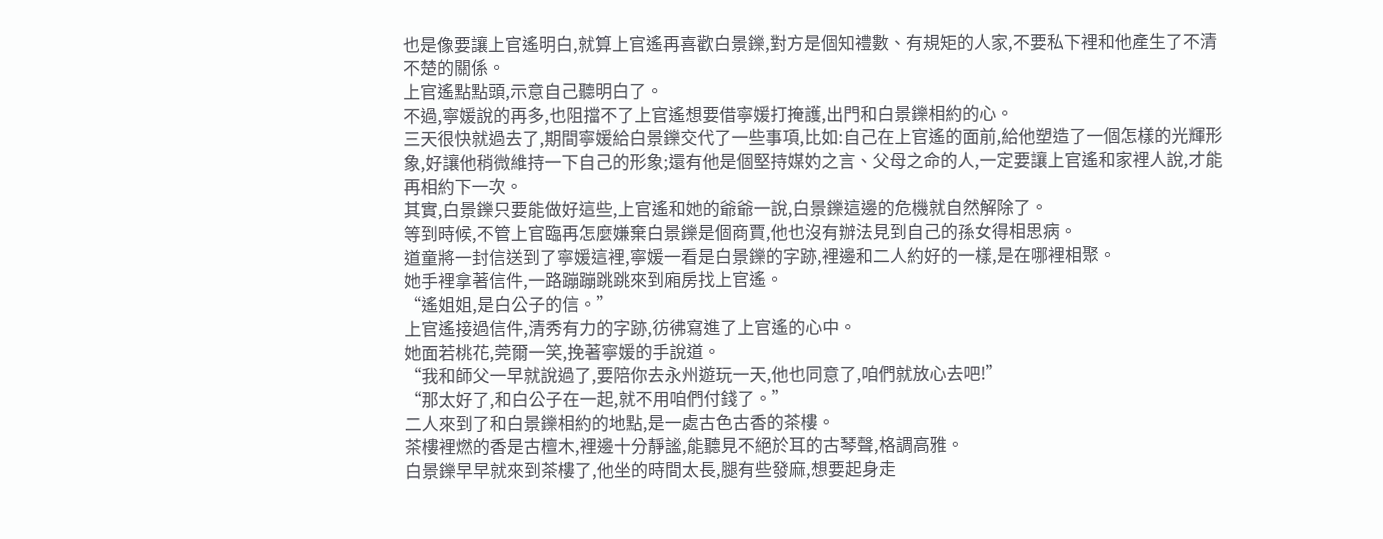也是像要讓上官遙明白,就算上官遙再喜歡白景鑠,對方是個知禮數、有規矩的人家,不要私下裡和他產生了不清不楚的關係。
上官遙點點頭,示意自己聽明白了。
不過,寧媛說的再多,也阻擋不了上官遙想要借寧媛打掩護,出門和白景鑠相約的心。
三天很快就過去了,期間寧媛給白景鑠交代了一些事項,比如:自己在上官遙的面前,給他塑造了一個怎樣的光輝形象,好讓他稍微維持一下自己的形象;還有他是個堅持媒妁之言、父母之命的人,一定要讓上官遙和家裡人說,才能再相約下一次。
其實,白景鑠只要能做好這些,上官遙和她的爺爺一說,白景鑠這邊的危機就自然解除了。
等到時候,不管上官臨再怎麼嫌棄白景鑠是個商賈,他也沒有辦法見到自己的孫女得相思病。
道童將一封信送到了寧媛這裡,寧媛一看是白景鑠的字跡,裡邊和二人約好的一樣,是在哪裡相聚。
她手裡拿著信件,一路蹦蹦跳跳來到廂房找上官遙。
“遙姐姐,是白公子的信。”
上官遙接過信件,清秀有力的字跡,彷彿寫進了上官遙的心中。
她面若桃花,莞爾一笑,挽著寧媛的手說道。
“我和師父一早就說過了,要陪你去永州遊玩一天,他也同意了,咱們就放心去吧!”
“那太好了,和白公子在一起,就不用咱們付錢了。”
二人來到了和白景鑠相約的地點,是一處古色古香的茶樓。
茶樓裡燃的香是古檀木,裡邊十分靜謐,能聽見不絕於耳的古琴聲,格調高雅。
白景鑠早早就來到茶樓了,他坐的時間太長,腿有些發麻,想要起身走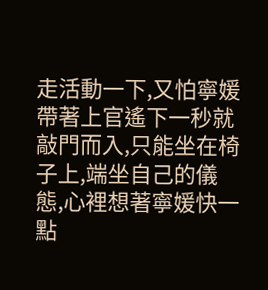走活動一下,又怕寧媛帶著上官遙下一秒就敲門而入,只能坐在椅子上,端坐自己的儀態,心裡想著寧媛快一點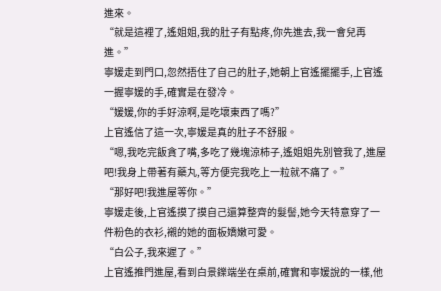進來。
“就是這裡了,遙姐姐,我的肚子有點疼,你先進去,我一會兒再進。”
寧媛走到門口,忽然捂住了自己的肚子,她朝上官遙擺擺手,上官遙一握寧媛的手,確實是在發冷。
“媛媛,你的手好涼啊,是吃壞東西了嗎?”
上官遙信了這一次,寧媛是真的肚子不舒服。
“嗯,我吃完飯貪了嘴,多吃了幾塊涼柿子,遙姐姐先別管我了,進屋吧!我身上帶著有藥丸,等方便完我吃上一粒就不痛了。”
“那好吧!我進屋等你。”
寧媛走後,上官遙摸了摸自己還算整齊的髮髻,她今天特意穿了一件粉色的衣衫,襯的她的面板嬌嫩可愛。
“白公子,我來遲了。”
上官遙推門進屋,看到白景鑠端坐在桌前,確實和寧媛說的一樣,他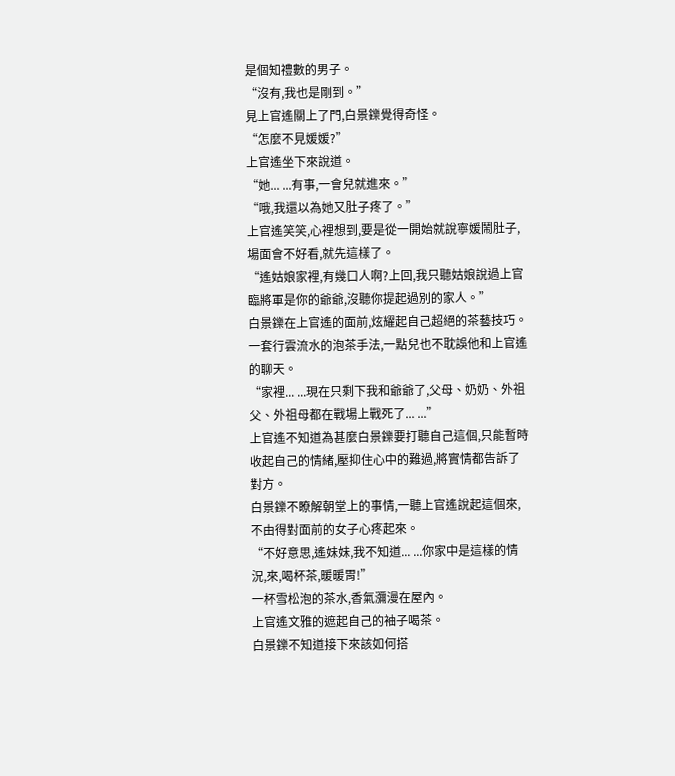是個知禮數的男子。
“沒有,我也是剛到。”
見上官遙關上了門,白景鑠覺得奇怪。
“怎麼不見媛媛?”
上官遙坐下來說道。
“她... ...有事,一會兒就進來。”
“哦,我還以為她又肚子疼了。”
上官遙笑笑,心裡想到,要是從一開始就說寧媛鬧肚子,場面會不好看,就先這樣了。
“遙姑娘家裡,有幾口人啊?上回,我只聽姑娘說過上官臨將軍是你的爺爺,沒聽你提起過別的家人。”
白景鑠在上官遙的面前,炫耀起自己超絕的茶藝技巧。
一套行雲流水的泡茶手法,一點兒也不耽誤他和上官遙的聊天。
“家裡... ...現在只剩下我和爺爺了,父母、奶奶、外祖父、外祖母都在戰場上戰死了... ...”
上官遙不知道為甚麼白景鑠要打聽自己這個,只能暫時收起自己的情緒,壓抑住心中的難過,將實情都告訴了對方。
白景鑠不瞭解朝堂上的事情,一聽上官遙說起這個來,不由得對面前的女子心疼起來。
“不好意思,遙妹妹,我不知道... ...你家中是這樣的情況,來,喝杯茶,暖暖胃!”
一杯雪松泡的茶水,香氣瀰漫在屋內。
上官遙文雅的遮起自己的袖子喝茶。
白景鑠不知道接下來該如何搭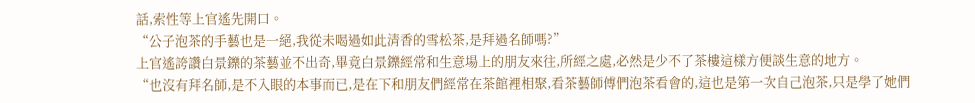話,索性等上官遙先開口。
“公子泡茶的手藝也是一絕,我從未喝過如此清香的雪松茶,是拜過名師嗎?”
上官遙誇讚白景鑠的茶藝並不出奇,畢竟白景鑠經常和生意場上的朋友來往,所經之處,必然是少不了茶樓這樣方便談生意的地方。
“也沒有拜名師,是不入眼的本事而已,是在下和朋友們經常在茶館裡相聚,看茶藝師傅們泡茶看會的,這也是第一次自己泡茶,只是學了她們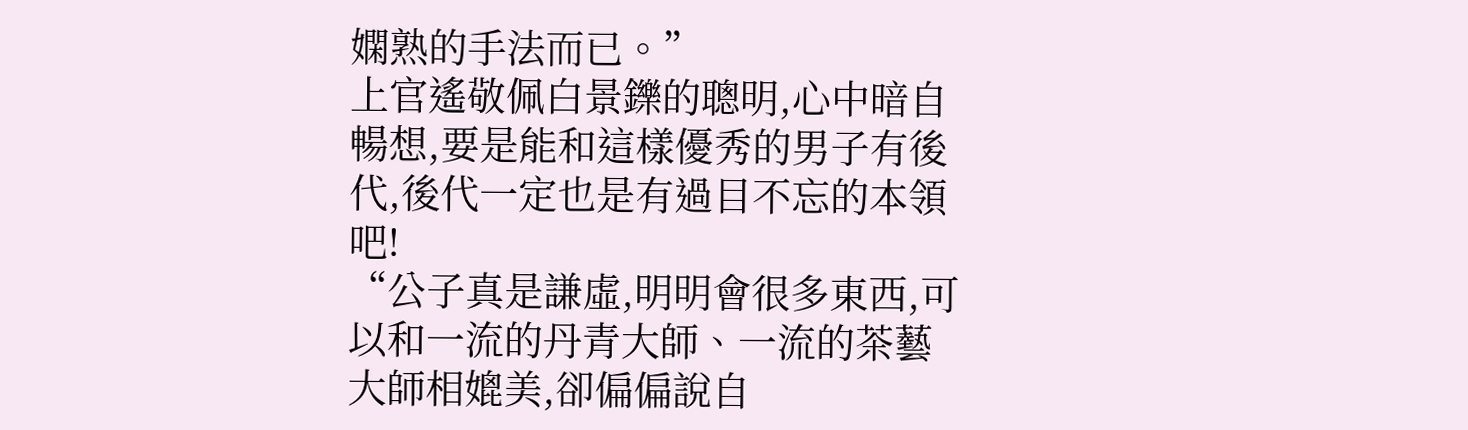嫻熟的手法而已。”
上官遙敬佩白景鑠的聰明,心中暗自暢想,要是能和這樣優秀的男子有後代,後代一定也是有過目不忘的本領吧!
“公子真是謙虛,明明會很多東西,可以和一流的丹青大師、一流的茶藝大師相媲美,卻偏偏說自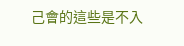己會的這些是不入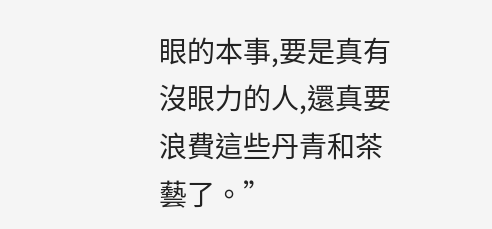眼的本事,要是真有沒眼力的人,還真要浪費這些丹青和茶藝了。”